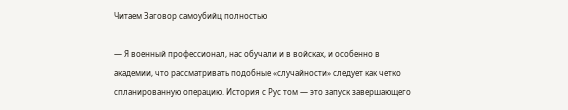Читаем Заговор самоубийц полностью

— Я военный профессионал, нас обучали и в войсках, и особенно в академии, что рассматривать подобные «случайности» следует как четко спланированную операцию. История с Рус том — это запуск завершающего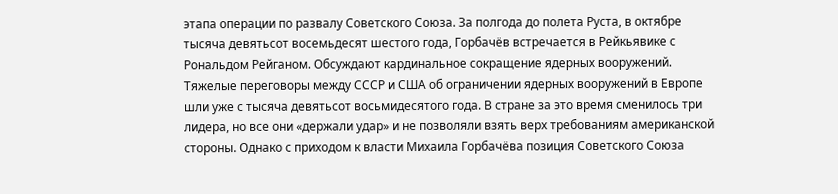этапа операции по развалу Советского Союза. За полгода до полета Руста, в октябре тысяча девятьсот восемьдесят шестого года, Горбачёв встречается в Рейкьявике с Рональдом Рейганом. Обсуждают кардинальное сокращение ядерных вооружений. Тяжелые переговоры между СССР и США об ограничении ядерных вооружений в Европе шли уже с тысяча девятьсот восьмидесятого года. В стране за это время сменилось три лидера, но все они «держали удар» и не позволяли взять верх требованиям американской стороны. Однако с приходом к власти Михаила Горбачёва позиция Советского Союза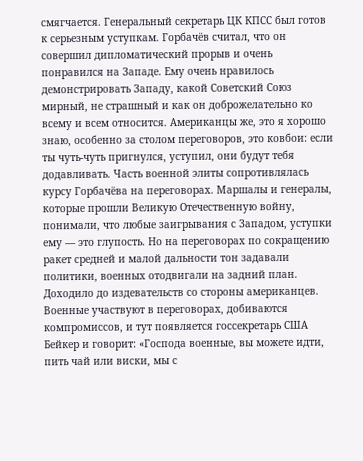смягчается. Генеральный секретарь ЦК КПСС был готов к серьезным уступкам. Горбачёв считал, что он совершил дипломатический прорыв и очень понравился на Западе. Ему очень нравилось демонстрировать Западу, какой Советский Союз мирный, не страшный и как он доброжелательно ко всему и всем относится. Американцы же, это я хорошо знаю, особенно за столом переговоров, это ковбои: если ты чуть-чуть пригнулся, уступил, они будут тебя додавливать. Часть военной элиты сопротивлялась курсу Горбачёва на переговорах. Маршалы и генералы, которые прошли Великую Отечественную войну, понимали, что любые заигрывания с Западом, уступки ему — это глупость. Но на переговорах по сокращению ракет средней и малой дальности тон задавали политики, военных отодвигали на задний план. Доходило до издевательств со стороны американцев. Военные участвуют в переговорах, добиваются компромиссов, и тут появляется госсекретарь США Бейкер и говорит: «Господа военные, вы можете идти, пить чай или виски, мы с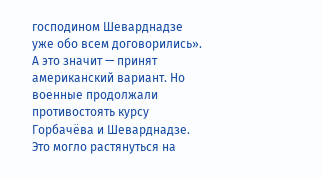господином Шеварднадзе уже обо всем договорились». А это значит — принят американский вариант. Но военные продолжали противостоять курсу Горбачёва и Шеварднадзе. Это могло растянуться на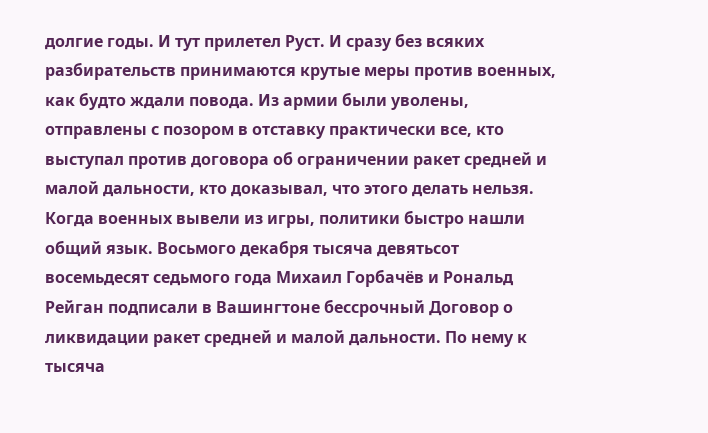долгие годы. И тут прилетел Руст. И сразу без всяких разбирательств принимаются крутые меры против военных, как будто ждали повода. Из армии были уволены, отправлены с позором в отставку практически все, кто выступал против договора об ограничении ракет средней и малой дальности, кто доказывал, что этого делать нельзя. Когда военных вывели из игры, политики быстро нашли общий язык. Восьмого декабря тысяча девятьсот восемьдесят седьмого года Михаил Горбачёв и Рональд Рейган подписали в Вашингтоне бессрочный Договор о ликвидации ракет средней и малой дальности. По нему к тысяча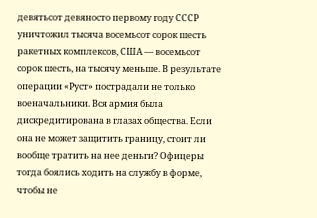девятьсот девяносто первому году СССР уничтожил тысяча восемьсот сорок шесть ракетных комплексов, США — восемьсот сорок шесть, на тысячу меньше. В результате операции «Руст» пострадали не только военачальники. Вся армия была дискредитирована в глазах общества. Если она не может защитить границу, стоит ли вообще тратить на нее деньги? Офицеры тогда боялись ходить на службу в форме, чтобы не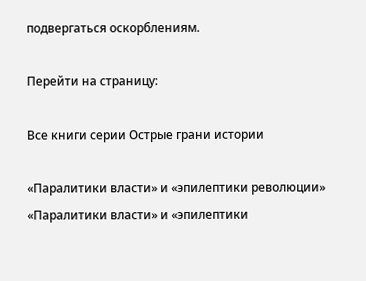подвергаться оскорблениям.

Перейти на страницу:

Все книги серии Острые грани истории

«Паралитики власти» и «эпилептики революции»
«Паралитики власти» и «эпилептики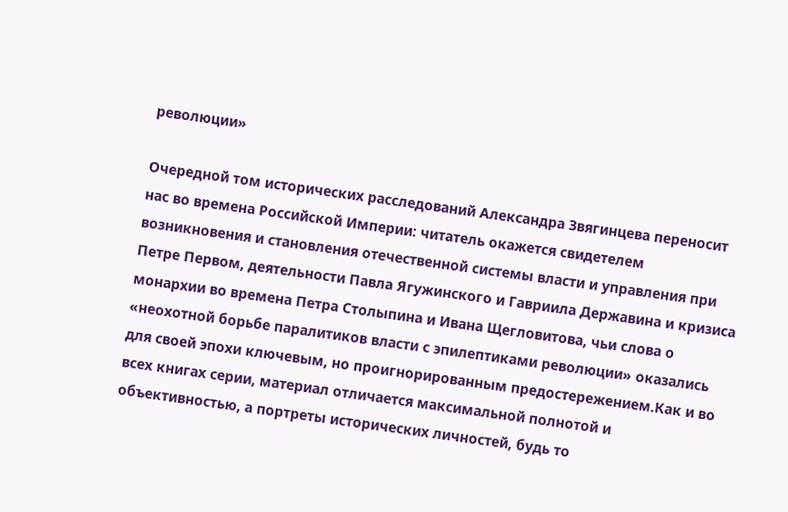революции»

Очередной том исторических расследований Александра Звягинцева переносит нас во времена Российской Империи: читатель окажется свидетелем возникновения и становления отечественной системы власти и управления при Петре Первом, деятельности Павла Ягужинского и Гавриила Державина и кризиса монархии во времена Петра Столыпина и Ивана Щегловитова, чьи слова о «неохотной борьбе паралитиков власти с эпилептиками революции» оказались для своей эпохи ключевым, но проигнорированным предостережением.Как и во всех книгах серии, материал отличается максимальной полнотой и объективностью, а портреты исторических личностей, будь то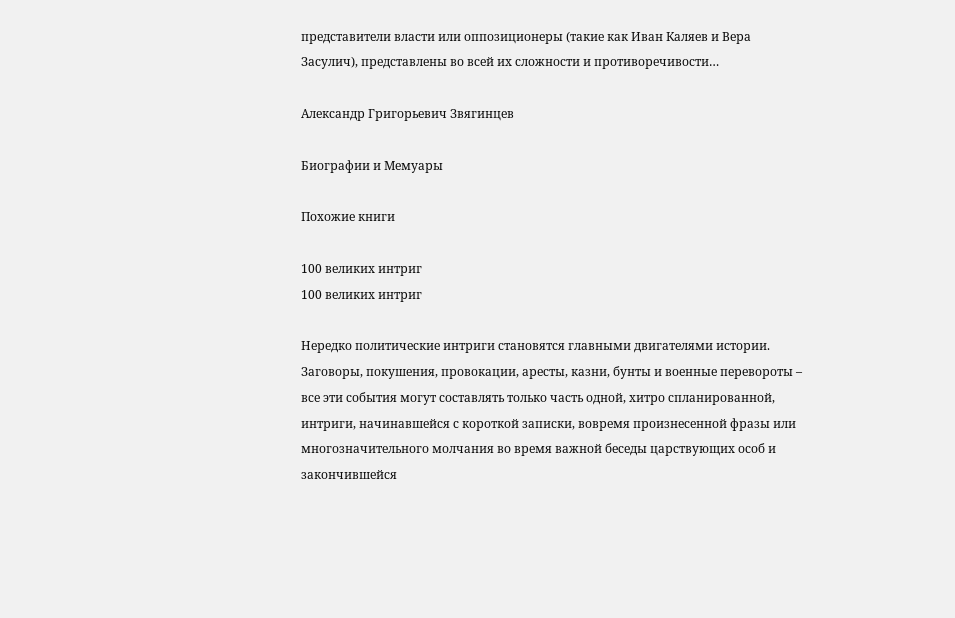представители власти или оппозиционеры (такие как Иван Каляев и Вера Засулич), представлены во всей их сложности и противоречивости…

Александр Григорьевич Звягинцев

Биографии и Мемуары

Похожие книги

100 великих интриг
100 великих интриг

Нередко политические интриги становятся главными двигателями истории. Заговоры, покушения, провокации, аресты, казни, бунты и военные перевороты – все эти события могут составлять только часть одной, хитро спланированной, интриги, начинавшейся с короткой записки, вовремя произнесенной фразы или многозначительного молчания во время важной беседы царствующих особ и закончившейся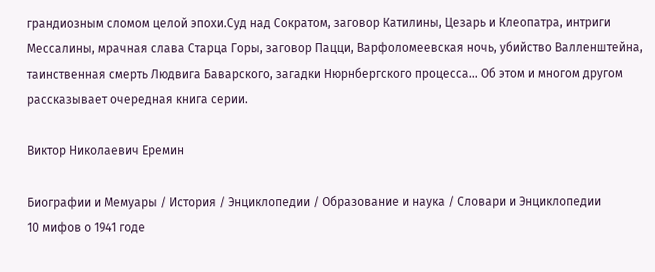грандиозным сломом целой эпохи.Суд над Сократом, заговор Катилины, Цезарь и Клеопатра, интриги Мессалины, мрачная слава Старца Горы, заговор Пацци, Варфоломеевская ночь, убийство Валленштейна, таинственная смерть Людвига Баварского, загадки Нюрнбергского процесса… Об этом и многом другом рассказывает очередная книга серии.

Виктор Николаевич Еремин

Биографии и Мемуары / История / Энциклопедии / Образование и наука / Словари и Энциклопедии
10 мифов о 1941 годе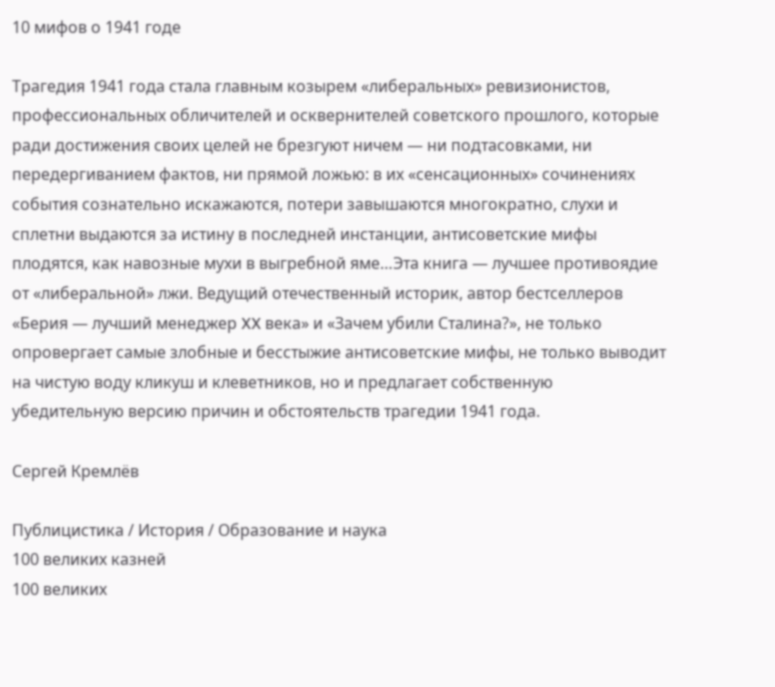10 мифов о 1941 годе

Трагедия 1941 года стала главным козырем «либеральных» ревизионистов, профессиональных обличителей и осквернителей советского прошлого, которые ради достижения своих целей не брезгуют ничем — ни подтасовками, ни передергиванием фактов, ни прямой ложью: в их «сенсационных» сочинениях события сознательно искажаются, потери завышаются многократно, слухи и сплетни выдаются за истину в последней инстанции, антисоветские мифы плодятся, как навозные мухи в выгребной яме…Эта книга — лучшее противоядие от «либеральной» лжи. Ведущий отечественный историк, автор бестселлеров «Берия — лучший менеджер XX века» и «Зачем убили Сталина?», не только опровергает самые злобные и бесстыжие антисоветские мифы, не только выводит на чистую воду кликуш и клеветников, но и предлагает собственную убедительную версию причин и обстоятельств трагедии 1941 года.

Сергей Кремлёв

Публицистика / История / Образование и наука
100 великих казней
100 великих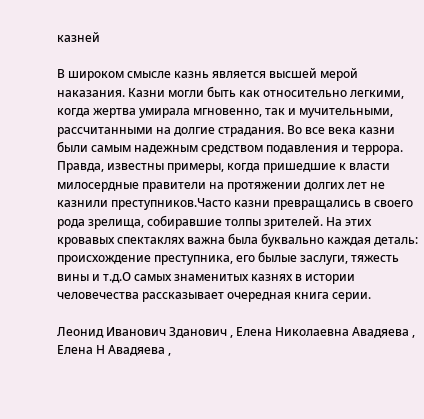казней

В широком смысле казнь является высшей мерой наказания. Казни могли быть как относительно легкими, когда жертва умирала мгновенно, так и мучительными, рассчитанными на долгие страдания. Во все века казни были самым надежным средством подавления и террора. Правда, известны примеры, когда пришедшие к власти милосердные правители на протяжении долгих лет не казнили преступников.Часто казни превращались в своего рода зрелища, собиравшие толпы зрителей. На этих кровавых спектаклях важна была буквально каждая деталь: происхождение преступника, его былые заслуги, тяжесть вины и т.д.О самых знаменитых казнях в истории человечества рассказывает очередная книга серии.

Леонид Иванович Зданович , Елена Николаевна Авадяева , Елена Н Авадяева ,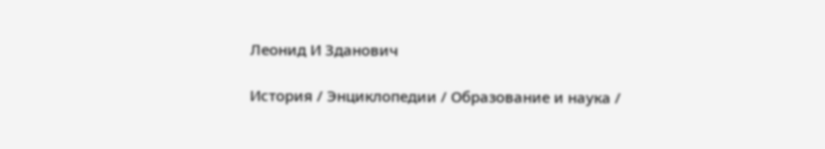Леонид И Зданович

История / Энциклопедии / Образование и наука /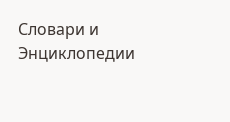Словари и Энциклопедии